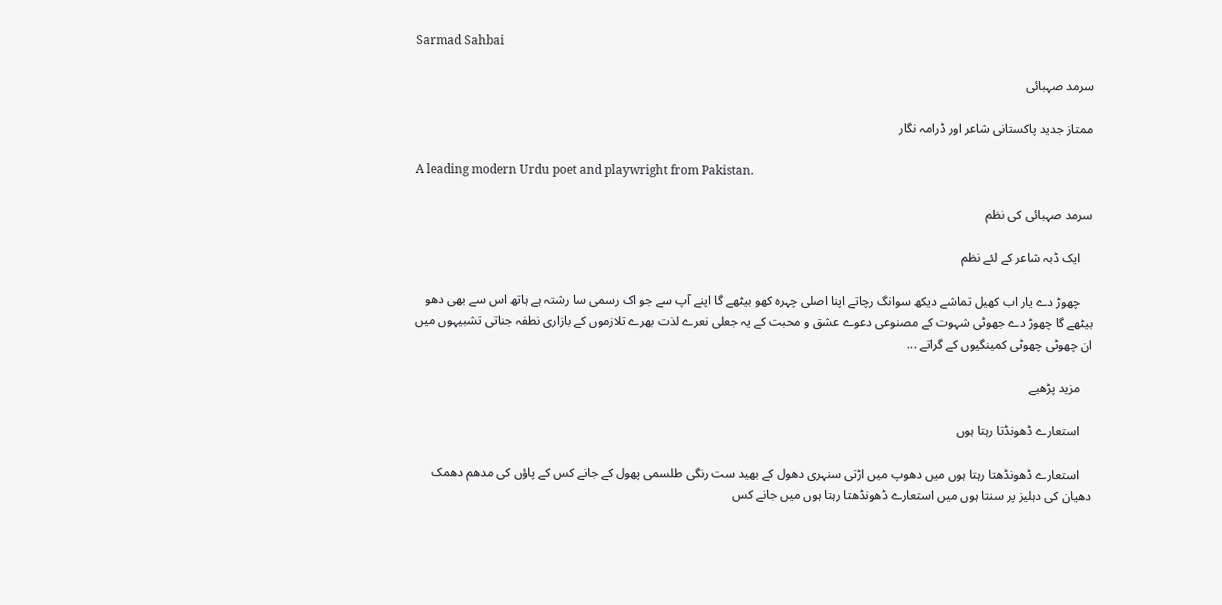Sarmad Sahbai

سرمد صہبائی

ممتاز جدید پاکستانی شاعر اور ڈرامہ نگار

A leading modern Urdu poet and playwright from Pakistan.

سرمد صہبائی کی نظم

    ایک ڈبہ شاعر کے لئے نظم

    چھوڑ دے یار اب کھیل تماشے دیکھ سوانگ رچاتے اپنا اصلی چہرہ کھو بیٹھے گا اپنے آپ سے جو اک رسمی سا رشتہ ہے ہاتھ اس سے بھی دھو بیٹھے گا چھوڑ دے جھوٹی شہوت کے مصنوعی دعوے عشق و محبت کے یہ جعلی نعرے لذت بھرے تلازموں کے بازاری نطفہ جناتی تشبیہوں میں ان چھوٹی چھوٹی کمینگیوں کے گراتے ...

    مزید پڑھیے

    استعارے ڈھونڈتا رہتا ہوں

    استعارے ڈھونڈھتا رہتا ہوں میں دھوپ میں اڑتی سنہری دھول کے بھید ست رنگی طلسمی پھول کے جانے کس کے پاؤں کی مدھم دھمک دھیان کی دہلیز پر سنتا ہوں میں استعارے ڈھونڈھتا رہتا ہوں میں جانے کس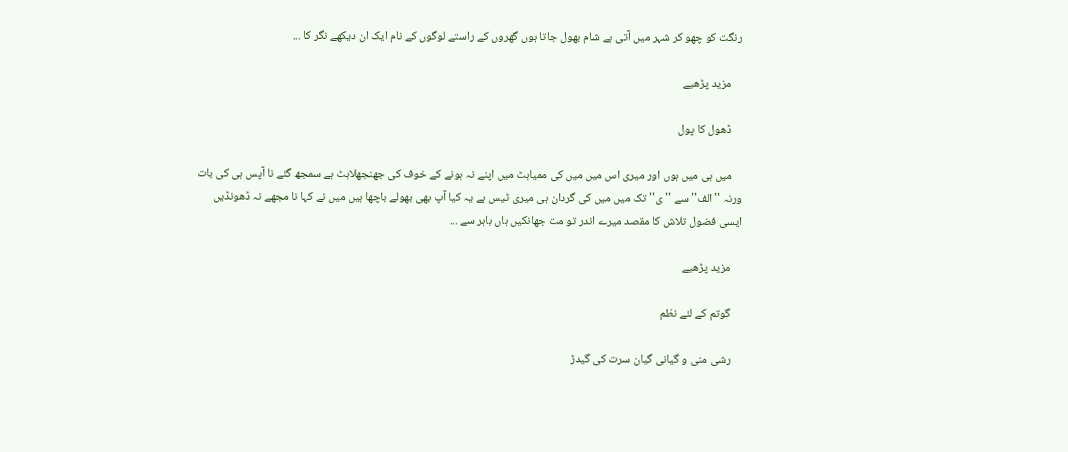رنگت کو چھو کر شہر میں آتی ہے شام بھول جاتا ہوں گھروں کے راستے لوگوں کے نام ایک ان دیکھے نگر کا ...

    مزید پڑھیے

    ڈھول کا پول

    میں ہی میں ہوں اور میری اس میں میں کی ممیاہٹ میں اپنے نہ ہونے کے خوف کی جھنجھلاہٹ ہے سمجھ گئے نا آپس ہی کی بات ورنہ ''الف'' سے ''ی'' تک میں میں کی گردان ہی میری ٹیس ہے یہ کیا آپ بھی بھولے باچھا ہیں میں نے کہا نا مجھے نہ ڈھونڈیں ایسی فضول تلاش کا مقصد میرے اندر تو مت جھانکیں ہاں باہر سے ...

    مزید پڑھیے

    گوتم کے لئے نظم

    رشی منی و گیانی گیان سرت کی گیدڑ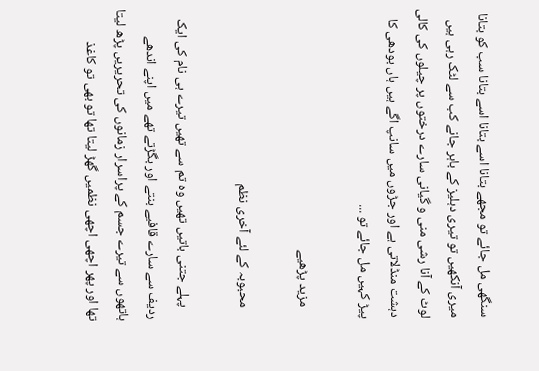سنگھی مل جائے تو مجھے بتانا اسے بتانا اسے بتانا سب کو بتانا میری آنکھیں تو تیری دہلیز کے باہر جانے کب سے لٹک رہی ہیں لوٹ کے آنا رشی منی و گیانی سارے درختوں پر چیلوں کی کالی دہشت منڈلاتی ہے اور جڑوں میں سانپ اگے ہیں ہاں بودھی کا پیڑ کہیں مل جائے تو ...

    مزید پڑھیے

    محبوبہ کے لئے آخری نظم

    پہلے جتنی باتیں تھیں وہ تم سے تھیں تیرے ہی نام کی ایک ردیف سے سارے قافیے بنتے اور بگڑتے تھے میں اپنے اندھے ہاتھوں سے تیرے جسم کے پراسرار زمانوں کی تحریریں پڑھ لیتا تھا اور پھر اچھی اچھی نظمیں گھڑ لیتا تھا تو بھی تو کاغذ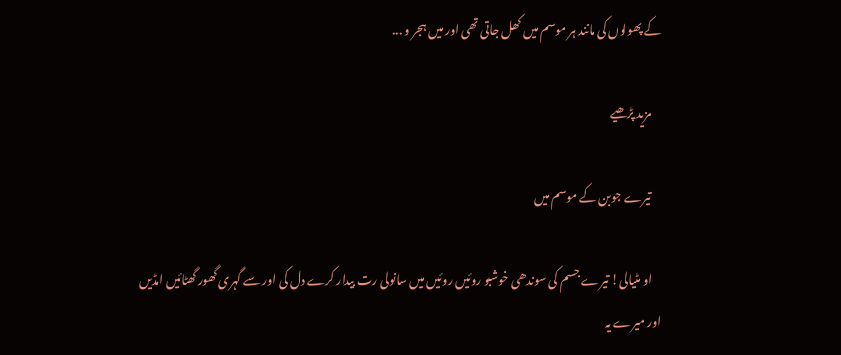کے پھولوں کی مانند ہر موسم میں کھل جاتی تھی اور میں ہجر و ...

    مزید پڑھیے

    تیرے جوبن کے موسم میں

    او مٹیالی! تیرے جسم کی سوندھی خوشبو روئیں روئیں میں سانولی رت بیدار کرے دل کی اور سے گہری گھور گھٹائیں امڈیں اور میرے یہ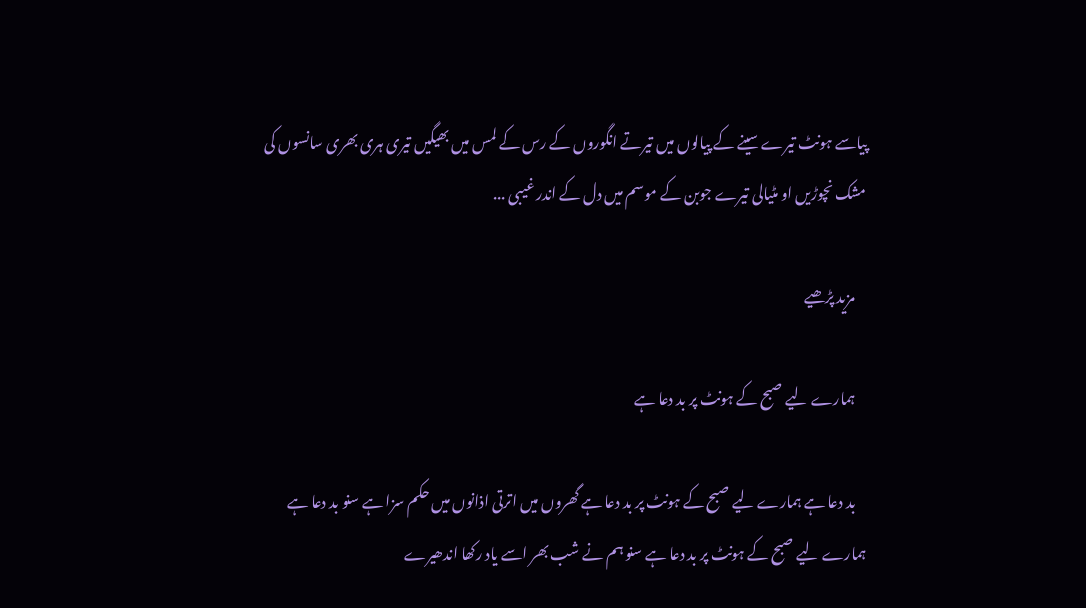پیاسے ہونٹ تیرے سینے کے پیالوں میں تیرتے انگوروں کے رس کے لمس میں بھیگیں تیری ہری بھری سانسوں کی مشک نچوڑیں او مٹیالی تیرے جوبن کے موسم میں دل کے اندر غیبی ...

    مزید پڑھیے

    ہمارے لیے صبح کے ہونٹ پر بد دعا ہے

    بد دعا ہے ہمارے لیے صبح کے ہونٹ پر بد دعا ہے گھروں میں اترتی اذانوں میں حکم سزا ہے سنو بد دعا ہے ہمارے لیے صبح کے ہونٹ پر بد دعا ہے سنو ہم نے شب بھر اسے یاد رکھا اندھیرے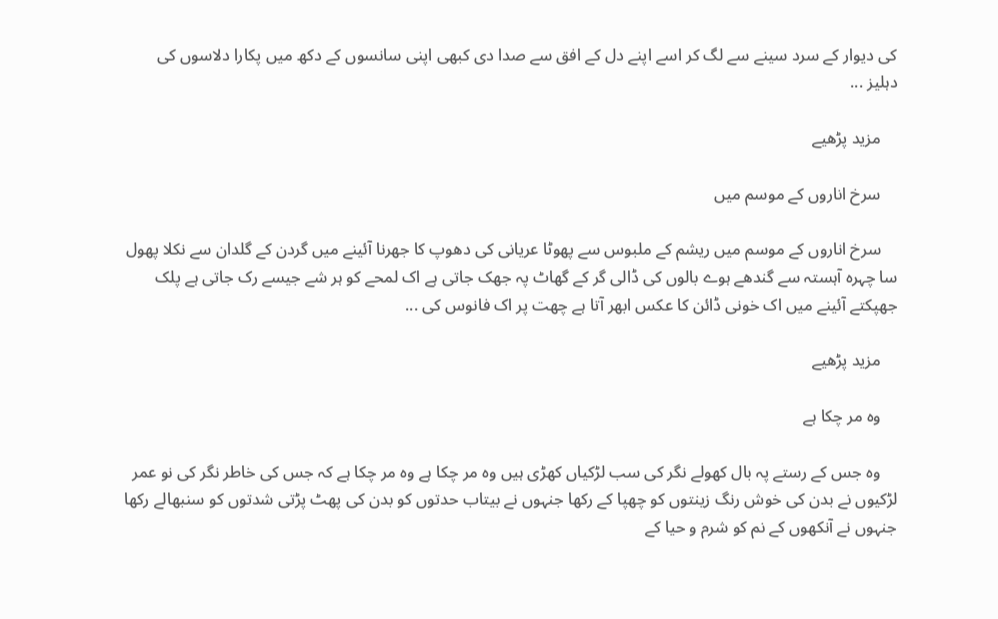کی دیوار کے سرد سینے سے لگ کر اسے اپنے دل کے افق سے صدا دی کبھی اپنی سانسوں کے دکھ میں پکارا دلاسوں کی دہلیز ...

    مزید پڑھیے

    سرخ اناروں کے موسم میں

    سرخ اناروں کے موسم میں ریشم کے ملبوس سے پھوٹا عریانی کی دھوپ کا جھرنا آئینے میں گردن کے گلدان سے نکلا پھول سا چہرہ آہستہ سے گندھے ہوے بالوں کی ڈالی گر کے گھاٹ پہ جھک جاتی ہے اک لمحے کو ہر شے جیسے رک جاتی ہے پلک جھپکتے آئینے میں اک خونی ڈائن کا عکس ابھر آتا ہے چھت پر اک فانوس کی ...

    مزید پڑھیے

    وہ مر چکا ہے

    وہ جس کے رستے پہ بال کھولے نگر کی سب لڑکیاں کھڑی ہیں وہ مر چکا ہے وہ مر چکا ہے کہ جس کی خاطر نگر کی نو عمر لڑکیوں نے بدن کی خوش رنگ زینتوں کو چھپا کے رکھا جنہوں نے بیتاب حدتوں کو بدن کی پھٹ پڑتی شدتوں کو سنبھالے رکھا جنہوں نے آنکھوں کے نم کو شرم و حیا کے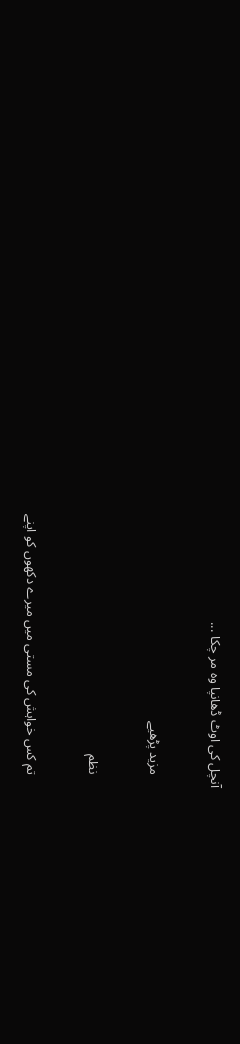آنچل کی اوٹ ڈھانپا وہ مر چکا ...

    مزید پڑھیے

    نظم

    تم کس خواہش کی مستی میں میرے دکھوں کو اپنے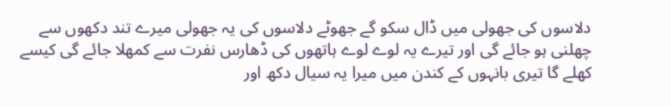دلاسوں کی جھولی میں ڈال سکو گے جھوٹے دلاسوں کی یہ جھولی میرے تند دکھوں سے چھلنی ہو جائے گی اور تیرے یہ لوے لوے ہاتھوں کی ڈھارس نفرت سے کمھلا جائے گی کیسے کھلے گا تیری بانہوں کے کندن میں میرا یہ سیال دکھ اور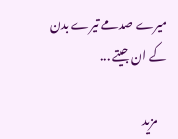میرے صدمے تیرے بدن کے ان جیتے ...

    مزید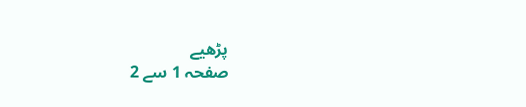پڑھیے
صفحہ 1 سے 2